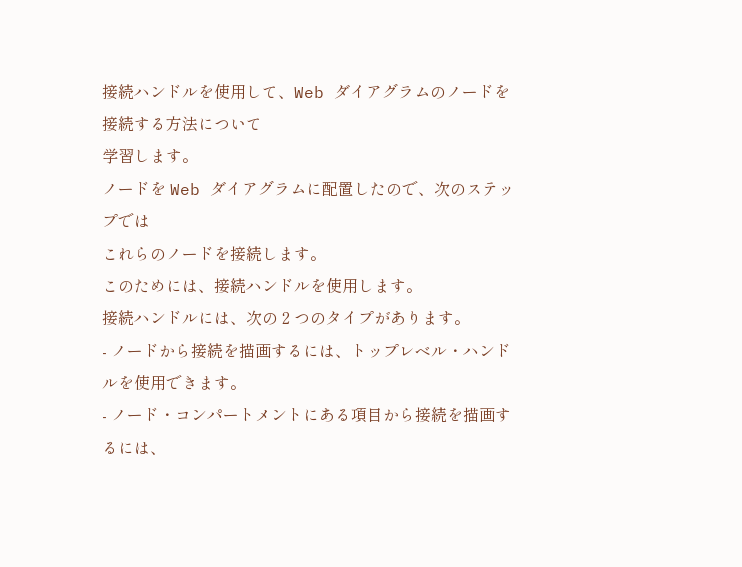接続ハンドルを使用して、Web ダイアグラムのノードを接続する方法について
学習します。
ノードを Web ダイアグラムに配置したので、次のステップでは
これらのノードを接続します。
このためには、接続ハンドルを使用します。
接続ハンドルには、次の 2 つのタイプがあります。
- ノードから接続を描画するには、トップレベル・ハンドルを使用できます。
- ノード・コンパートメントにある項目から接続を描画するには、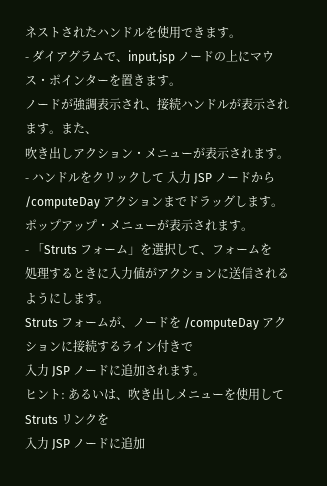ネストされたハンドルを使用できます。
- ダイアグラムで、input.jsp ノードの上にマウス・ポインターを置きます。
ノードが強調表示され、接続ハンドルが表示されます。また、
吹き出しアクション・メニューが表示されます。
- ハンドルをクリックして 入力 JSP ノードから /computeDay アクションまでドラッグします。
ポップアップ・メニューが表示されます。
- 「Struts フォーム」を選択して、フォームを
処理するときに入力値がアクションに送信されるようにします。
Struts フォームが、ノードを /computeDay アクションに接続するライン付きで
入力 JSP ノードに追加されます。
ヒント: あるいは、吹き出しメニューを使用して Struts リンクを
入力 JSP ノードに追加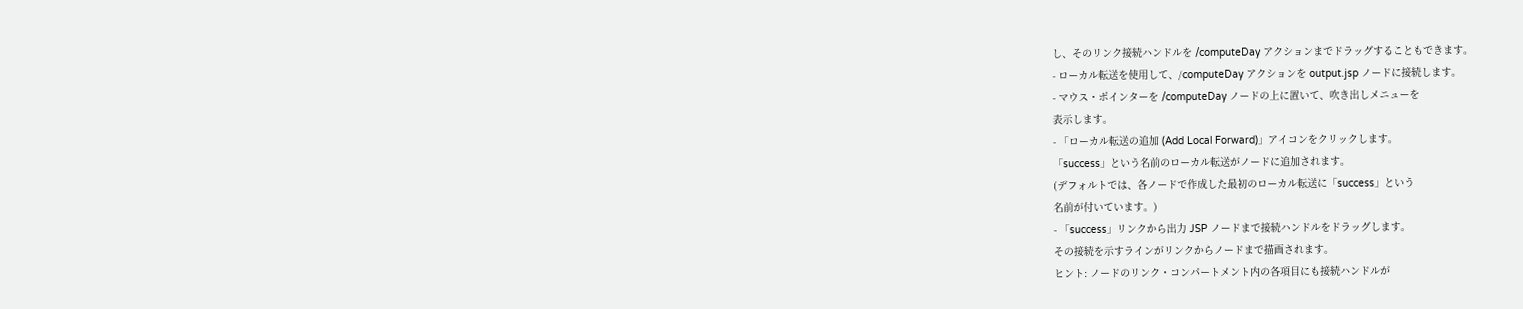し、そのリンク接続ハンドルを /computeDay アクションまでドラッグすることもできます。
- ローカル転送を使用して、/computeDay アクションを output.jsp ノードに接続します。
- マウス・ポインターを /computeDay ノードの上に置いて、吹き出しメニューを
表示します。
- 「ローカル転送の追加 (Add Local Forward)」アイコンをクリックします。
「success」という名前のローカル転送がノードに追加されます。
(デフォルトでは、各ノードで作成した最初のローカル転送に「success」という
名前が付いています。)
- 「success」リンクから出力 JSP ノードまで接続ハンドルをドラッグします。
その接続を示すラインがリンクからノードまで描画されます。
ヒント: ノードのリンク・コンパートメント内の各項目にも接続ハンドルが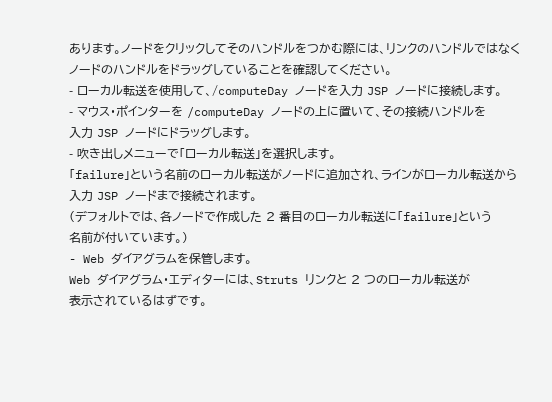あります。ノードをクリックしてそのハンドルをつかむ際には、リンクのハンドルではなく
ノードのハンドルをドラッグしていることを確認してください。
- ローカル転送を使用して、/computeDay ノードを入力 JSP ノードに接続します。
- マウス・ポインターを /computeDay ノードの上に置いて、その接続ハンドルを
入力 JSP ノードにドラッグします。
- 吹き出しメニューで「ローカル転送」を選択します。
「failure」という名前のローカル転送がノードに追加され、ラインがローカル転送から
入力 JSP ノードまで接続されます。
(デフォルトでは、各ノードで作成した 2 番目のローカル転送に「failure」という
名前が付いています。)
- Web ダイアグラムを保管します。
Web ダイアグラム・エディターには、Struts リンクと 2 つのローカル転送が
表示されているはずです。